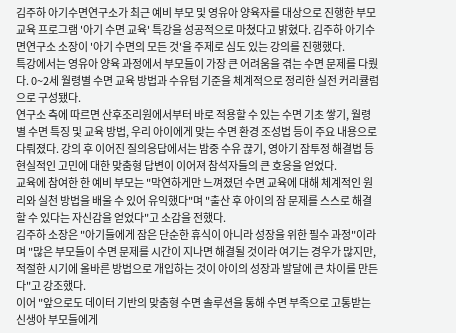김주하 아기수면연구소가 최근 예비 부모 및 영유아 양육자를 대상으로 진행한 부모교육 프로그램 '아기 수면 교육' 특강을 성공적으로 마쳤다고 밝혔다. 김주하 아기수면연구소 소장이 '아기 수면의 모든 것'을 주제로 심도 있는 강의를 진행했다.
특강에서는 영유아 양육 과정에서 부모들이 가장 큰 어려움을 겪는 수면 문제를 다뤘다. 0~2세 월령별 수면 교육 방법과 수유텀 기준을 체계적으로 정리한 실전 커리큘럼으로 구성됐다.
연구소 측에 따르면 산후조리원에서부터 바로 적용할 수 있는 수면 기초 쌓기, 월령별 수면 특징 및 교육 방법, 우리 아이에게 맞는 수면 환경 조성법 등이 주요 내용으로 다뤄졌다. 강의 후 이어진 질의응답에서는 밤중 수유 끊기, 영아기 잠투정 해결법 등 현실적인 고민에 대한 맞춤형 답변이 이어져 참석자들의 큰 호응을 얻었다.
교육에 참여한 한 예비 부모는 "막연하게만 느껴졌던 수면 교육에 대해 체계적인 원리와 실천 방법을 배울 수 있어 유익했다"며 "출산 후 아이의 잠 문제를 스스로 해결할 수 있다는 자신감을 얻었다"고 소감을 전했다.
김주하 소장은 "아기들에게 잠은 단순한 휴식이 아니라 성장을 위한 필수 과정"이라며 "많은 부모들이 수면 문제를 시간이 지나면 해결될 것이라 여기는 경우가 많지만, 적절한 시기에 올바른 방법으로 개입하는 것이 아이의 성장과 발달에 큰 차이를 만든다"고 강조했다.
이어 "앞으로도 데이터 기반의 맞춤형 수면 솔루션을 통해 수면 부족으로 고통받는 신생아 부모들에게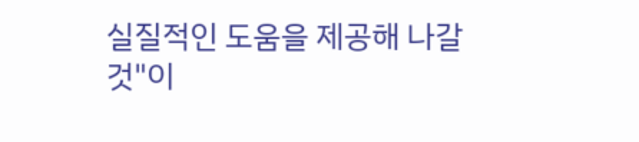실질적인 도움을 제공해 나갈 것"이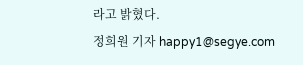라고 밝혔다.
정희원 기자 happy1@segye.com